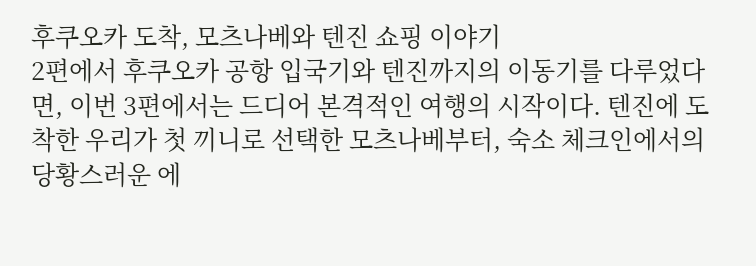후쿠오카 도착, 모츠나베와 텐진 쇼핑 이야기
2편에서 후쿠오카 공항 입국기와 텐진까지의 이동기를 다루었다면, 이번 3편에서는 드디어 본격적인 여행의 시작이다. 텐진에 도착한 우리가 첫 끼니로 선택한 모츠나베부터, 숙소 체크인에서의 당황스러운 에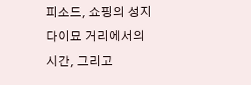피소드, 쇼핑의 성지 다이묘 거리에서의 시간, 그리고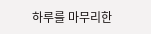하루를 마무리한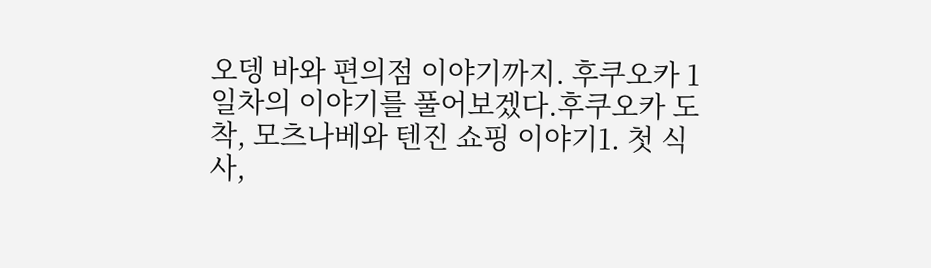오뎅 바와 편의점 이야기까지. 후쿠오카 1일차의 이야기를 풀어보겠다.후쿠오카 도착, 모츠나베와 텐진 쇼핑 이야기1. 첫 식사,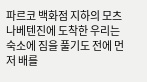파르코 백화점 지하의 모츠나베텐진에 도착한 우리는 숙소에 짐을 풀기도 전에 먼저 배를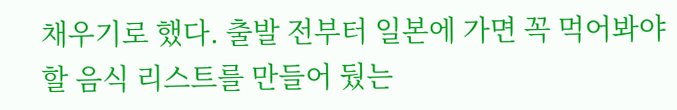채우기로 했다. 출발 전부터 일본에 가면 꼭 먹어봐야 할 음식 리스트를 만들어 뒀는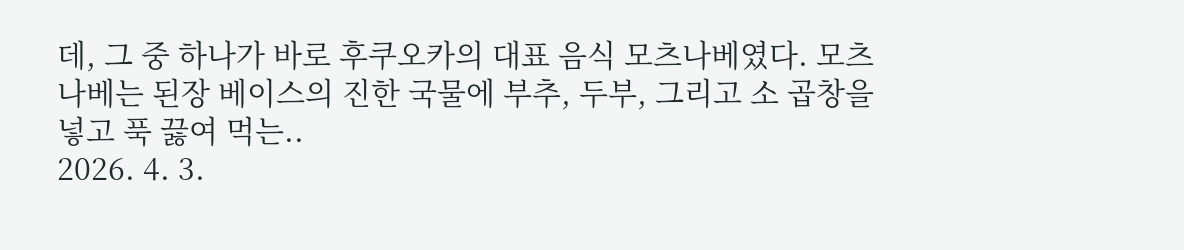데, 그 중 하나가 바로 후쿠오카의 대표 음식 모츠나베였다. 모츠나베는 된장 베이스의 진한 국물에 부추, 두부, 그리고 소 곱창을 넣고 푹 끓여 먹는..
2026. 4. 3.